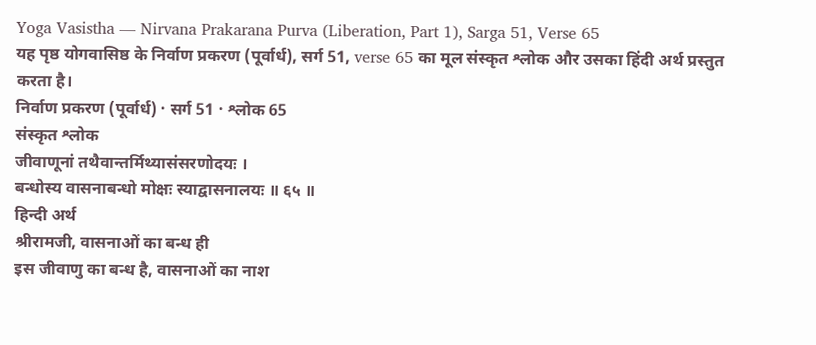Yoga Vasistha — Nirvana Prakarana Purva (Liberation, Part 1), Sarga 51, Verse 65
यह पृष्ठ योगवासिष्ठ के निर्वाण प्रकरण (पूर्वार्ध), सर्ग 51, verse 65 का मूल संस्कृत श्लोक और उसका हिंदी अर्थ प्रस्तुत करता है।
निर्वाण प्रकरण (पूर्वार्ध) · सर्ग 51 · श्लोक 65
संस्कृत श्लोक
जीवाणूनां तथैवान्तर्मिथ्यासंसरणोदयः ।
बन्धोस्य वासनाबन्धो मोक्षः स्याद्वासनालयः ॥ ६५ ॥
हिन्दी अर्थ
श्रीरामजी, वासनाओं का बन्ध ही
इस जीवाणु का बन्ध है, वासनाओं का नाश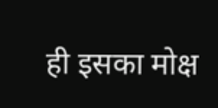ही इसका मोक्ष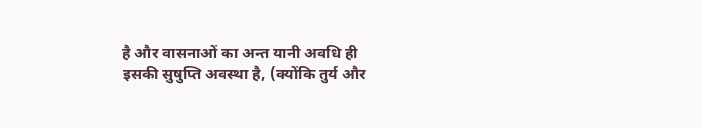है और वासनाओं का अन्त यानी अवधि ही
इसकी सुषुप्ति अवस्था है, (क्योंकि तुर्य और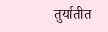तुर्यातीत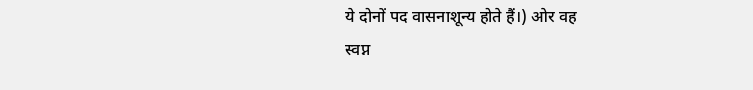ये दोनों पद वासनाशून्य होते हैं।) ओर वह
स्वप्न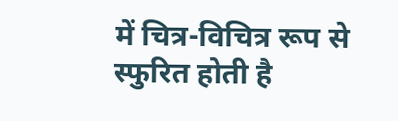में चित्र-विचित्र रूप से स्फुरित होती है